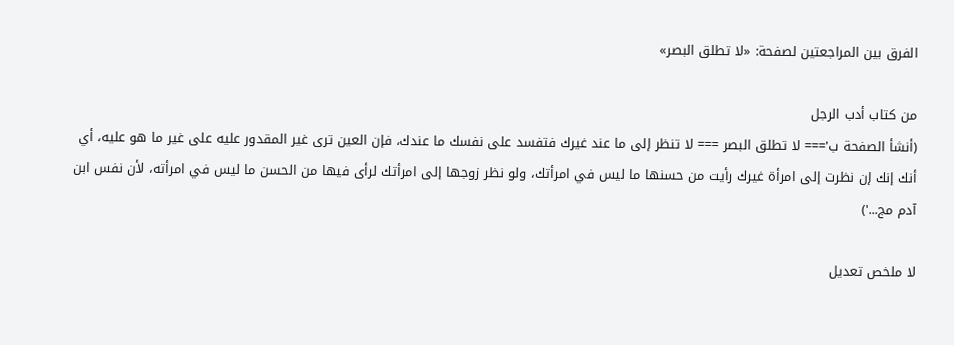الفرق بين المراجعتين لصفحة: «لا تطلق البصر»

من كتاب أدب الرجل
(أنشأ الصفحة ب'=== لا تطلق البصر === لا تنظر إلى ما عند غيرك فتفسد على نفسك ما عندك، فإن العين ترى غير المقدور عليه على غير ما هو عليه، أي أنك إنك إن نظرت إلى امرأة غيرك رأيت من حسنها ما ليس في امرأتك، ولو نظر زوجها إلى امرأتك لرأى فيها من الحسن ما ليس في امرأته، لأن نفس ابن آدم مج...')

لا ملخص تعديل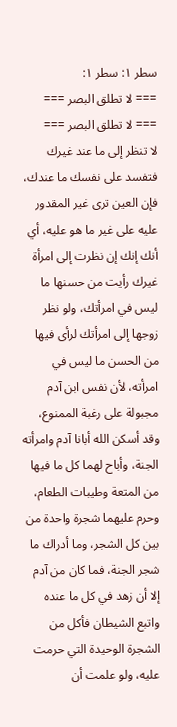سطر ١: سطر ١:
=== لا تطلق البصر ===
=== لا تطلق البصر ===
لا تنظر إلى ما عند غيرك فتفسد على نفسك ما عندك، فإن العين ترى غير المقدور عليه على غير ما هو عليه، أي أنك إنك إن نظرت إلى امرأة غيرك رأيت من حسنها ما ليس في امرأتك، ولو نظر زوجها إلى امرأتك لرأى فيها من الحسن ما ليس في امرأته، لأن نفس ابن آدم مجبولة على رغبة الممنوع، وقد أسكن الله أبانا آدم وامرأته الجنة، وأباح لهما كل ما فيها من المتعة وطيبات الطعام، وحرم عليهما شجرة واحدة من بين كل الشجر، وما أدراك ما شجر الجنة، فما كان من آدم إلا أن زهد في كل ما عنده واتبع الشيطان فأكل من الشجرة الوحيدة التي حرمت عليه، ولو علمت أن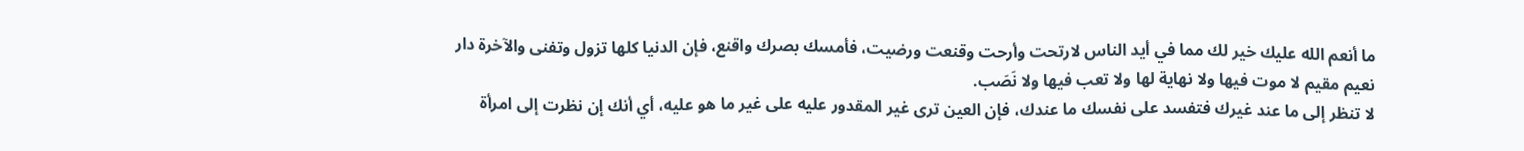ما أنعم الله عليك خير لك مما في أيد الناس لارتحت وأرحت وقنعت ورضيت، فأمسك بصرك واقنع، فإن الدنيا كلها تزول وتفنى والآخرة دار نعيم مقيم لا موت فيها ولا نهاية لها ولا تعب فيها ولا نَصَب.
لا تنظر إلى ما عند غيرك فتفسد على نفسك ما عندك، فإن العين ترى غير المقدور عليه على غير ما هو عليه، أي أنك إن نظرت إلى امرأة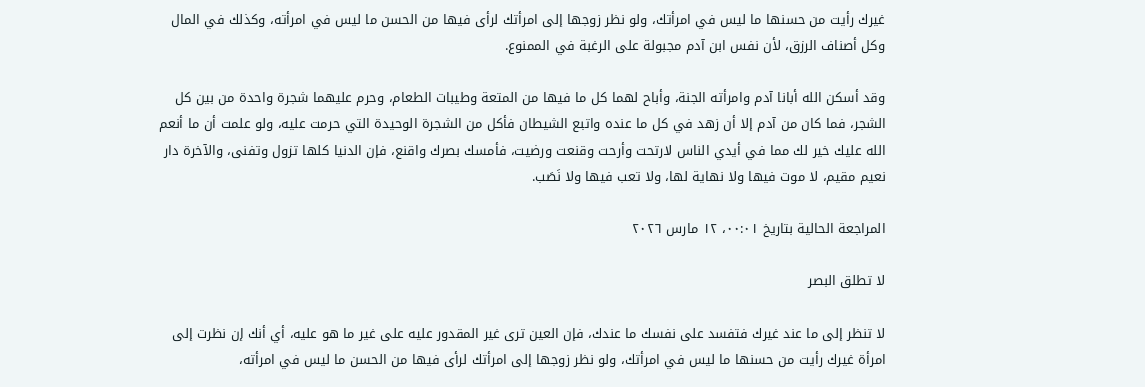غيرك رأيت من حسنها ما ليس في امرأتك، ولو نظر زوجها إلى امرأتك لرأى فيها من الحسن ما ليس في امرأته، وكذلك في المال وكل أصناف الرزق، لأن نفس ابن آدم مجبولة على الرغبة في الممنوع.

وقد أسكن الله أبانا آدم وامرأته الجنة، وأباح لهما كل ما فيها من المتعة وطيبات الطعام، وحرم عليهما شجرة واحدة من بين كل الشجر، فما كان من آدم إلا أن زهد في كل ما عنده واتبع الشيطان فأكل من الشجرة الوحيدة التي حرمت عليه، ولو علمت أن ما أنعم الله عليك خير لك مما في أيدي الناس لارتحت وأرحت وقنعت ورضيت، فأمسك بصرك واقنع، فإن الدنيا كلها تزول وتفنى، والآخرة دار نعيم مقيم، لا موت فيها ولا نهاية لها، ولا تعب فيها ولا نَصَب.

المراجعة الحالية بتاريخ ٠٠:٠١، ١٢ مارس ٢٠٢٦

لا تطلق البصر

لا تنظر إلى ما عند غيرك فتفسد على نفسك ما عندك، فإن العين ترى غير المقدور عليه على غير ما هو عليه، أي أنك إن نظرت إلى امرأة غيرك رأيت من حسنها ما ليس في امرأتك، ولو نظر زوجها إلى امرأتك لرأى فيها من الحسن ما ليس في امرأته،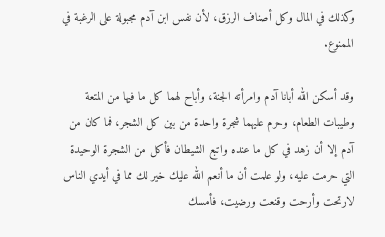وكذلك في المال وكل أصناف الرزق، لأن نفس ابن آدم مجبولة على الرغبة في الممنوع.

وقد أسكن الله أبانا آدم وامرأته الجنة، وأباح لهما كل ما فيها من المتعة وطيبات الطعام، وحرم عليهما شجرة واحدة من بين كل الشجر، فما كان من آدم إلا أن زهد في كل ما عنده واتبع الشيطان فأكل من الشجرة الوحيدة التي حرمت عليه، ولو علمت أن ما أنعم الله عليك خير لك مما في أيدي الناس لارتحت وأرحت وقنعت ورضيت، فأمسك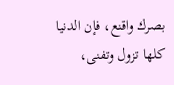بصرك واقنع، فإن الدنيا كلها تزول وتفنى،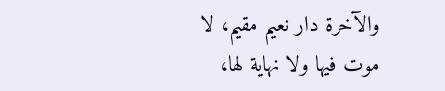والآخرة دار نعيم مقيم، لا موت فيها ولا نهاية لها،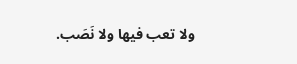ولا تعب فيها ولا نَصَب.